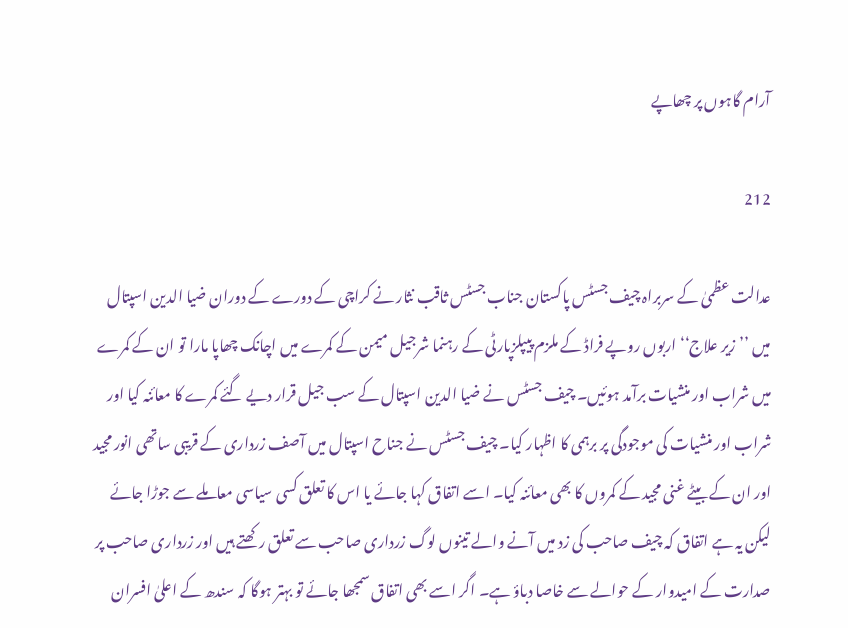آرام گاہوں پر چھاپے

212

عدالت عظمیٰ کے سربراہ چیف جسٹس پاکستان جناب جسٹس ثاقب نثار نے کراچی کے دورے کے دوران ضیا الدین اسپتال میں ’’زیر علاج‘‘ اربوں روپے فراڈ کے ملزم پیپلزپارٹی کے رہنما شرجیل میمن کے کمرے میں اچانک چھاپا مارا تو ان کے کمرے میں شراب اور منشیات برآمد ہوئیں۔ چیف جسٹس نے ضیا الدین اسپتال کے سب جیل قرار دیے گئے کمرے کا معائنہ کیا اور شراب اور منشیات کی موجودگی پر برہمی کا اظہار کیا۔ چیف جسٹس نے جناح اسپتال میں آصف زرداری کے قریبی ساتھی انور مجید اور ان کے بیٹے غنی مجید کے کمروں کا بھی معائنہ کیا۔ اسے اتفاق کہا جائے یا اس کا تعلق کسی سیاسی معاملے سے جوڑا جائے لیکن یہ ہے اتفاق کہ چیف صاحب کی زد میں آنے والے تینوں لوگ زرداری صاحب سے تعلق رکھتے ہیں اور زرداری صاحب پر صدارت کے امیدوار کے حوالے سے خاصا دباؤ ہے۔ اگر اسے بھی اتفاق سمجھا جائے تو بہتر ہوگا کہ سندھ کے اعلیٰ افسران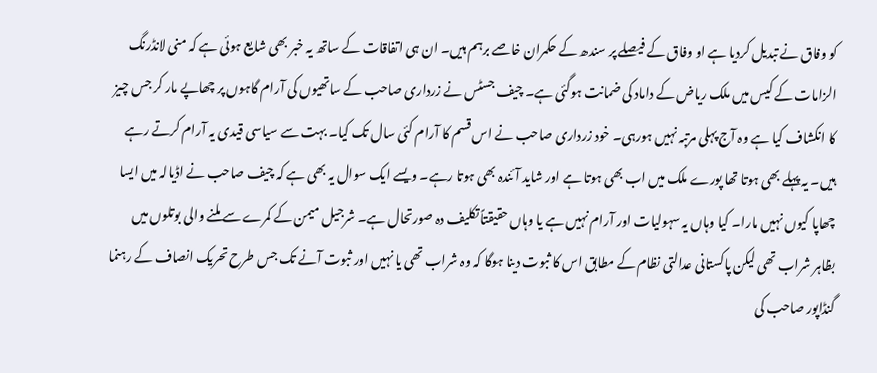کو وفاق نے تبدیل کردیا ہے او وفاق کے فیصلے پر سندھ کے حکمران خاصے برہم ہیں۔ ان ہی اتفاقات کے ساتھ یہ خبر بھی شایع ہوئی ہے کہ منی لانڈرنگ الزامات کے کیس میں ملک ریاض کے داماد کی ضمانت ہوگئی ہے۔ چیف جسٹس نے زرداری صاحب کے ساتھیوں کی آرام گاہوں پر چھاپے مار کر جس چیز کا انکشاف کیا ہے وہ آج پہلی مرتبہ نہیں ہورہی۔ خود زرداری صاحب نے اس قسم کا آرام کئی سال تک کیا۔ بہت سے سیاسی قیدی یہ آرام کرتے رہے ہیں۔ یہ پہلے بھی ہوتا تھا پورے ملک میں اب بھی ہوتا ہے اور شاید آئندہ بھی ہوتا رہے۔ ویسے ایک سوال یہ بھی ہے کہ چیف صاحب نے اڈیالہ میں ایسا چھاپا کیوں نہیں مارا۔ کیا وہاں یہ سہولیات اور آرام نہیں ہے یا وہاں حقیقتاً تکلیف دہ صورتحال ہے۔ شرجیل میمن کے کمرے سے ملنے والی بوتلوں میں بظاہر شراب تھی لیکن پاکستانی عدالتی نظام کے مطابق اس کا ثبوت دینا ہوگا کہ وہ شراب تھی یا نہیں اور ثبوت آنے تک جس طرح تحریک انصاف کے رہنما گنڈاپور صاحب کی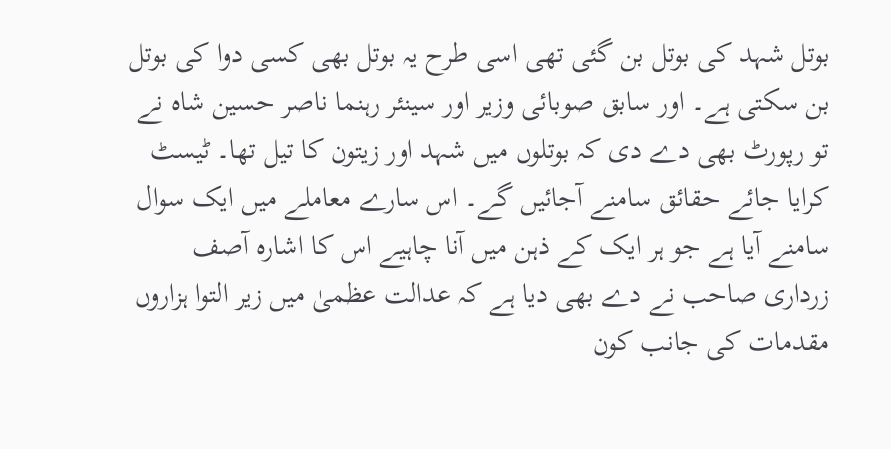بوتل شہد کی بوتل بن گئی تھی اسی طرح یہ بوتل بھی کسی دوا کی بوتل بن سکتی ہے۔ اور سابق صوبائی وزیر اور سینئر رہنما ناصر حسین شاہ نے تو رپورٹ بھی دے دی کہ بوتلوں میں شہد اور زیتون کا تیل تھا۔ ٹیسٹ کرایا جائے حقائق سامنے آجائیں گے۔ اس سارے معاملے میں ایک سوال سامنے آیا ہے جو ہر ایک کے ذہن میں آنا چاہیے اس کا اشارہ آصف زرداری صاحب نے دے بھی دیا ہے کہ عدالت عظمیٰ میں زیر التوا ہزاروں مقدمات کی جانب کون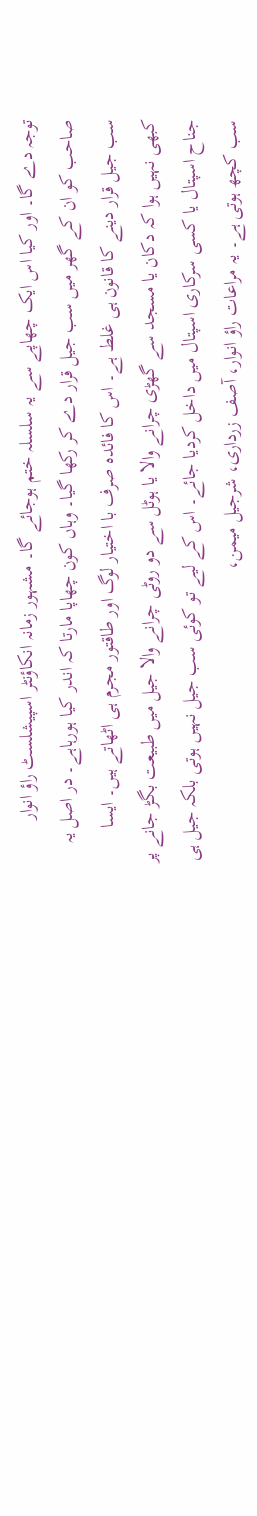توجہ دے گا۔ اور کیا اس ایک چھاپے سے یہ سلسلہ ختم ہوجائے گا۔ مشہور زمانہ انکاؤنٹر اسپیشلسٹ راؤ انوار صاحب کو ان کے گھر میں سب جیل قرار دے کر رکھا گیا۔ وہاں کون چھاپا مارتا کہ اندر کیا ہورہاہے۔ در اصل یہ سب جیل قرار دینے کا قانون ہی غلط ہے۔ اس کا فائدہ صرف با اختیار لوگ اور طاقتور مجرم ہی اٹھاتے ہیں۔ ایسا کبھی نہیں ہوا کہ دکان یا مسجد سے گھڑی چرانے والا یا ہوٹل سے دو روٹی چرانے والا جیل میں طبیعت بگڑ جانے پر جناح اسپتال یا کسی سرکاری اسپتال میں داخل کردیا جائے۔ اس کے لیے تو کوئی سب جیل نہیں ہوتی بلکہ جیل ہی سب کچھ ہوتی ہے۔ یہ مراعات راؤ انوار، آصف زرداری، شرجیل میمن،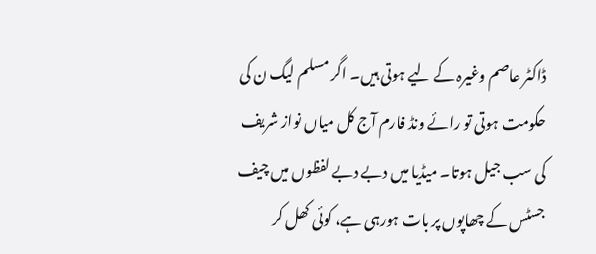ڈاکٹر عاصم وغیرہ کے لیے ہوتی ہیں۔ اگر مسلم لیگ ن کی حکومت ہوتی تو رائے ونڈ فارم آج کل میاں نواز شریف کی سب جیل ہوتا۔ میڈیا میں دبے دبے لفظوں میں چیف جسٹس کے چھاپوں پر بات ہورہی ہے، کوئی کھل کر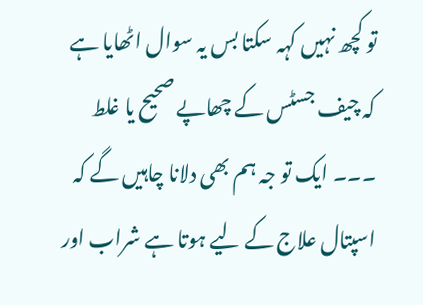تو کچھ نہیں کہہ سکتا بس یہ سوال اٹھایا ہے کہ چیف جسٹس کے چھاپے صحیح یا غلط ۔۔۔ ایک تو جہ ہم بھی دلانا چاہیں گے کہ اسپتال علاج کے لیے ہوتا ہے شراب اور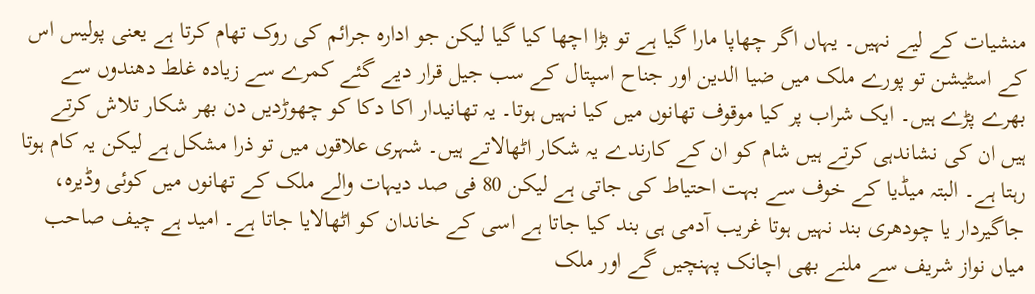منشیات کے لیے نہیں۔ یہاں اگر چھاپا مارا گیا ہے تو بڑا اچھا کیا گیا لیکن جو ادارہ جرائم کی روک تھام کرتا ہے یعنی پولیس اس کے اسٹیشن تو پورے ملک میں ضیا الدین اور جناح اسپتال کے سب جیل قرار دیے گئے کمرے سے زیادہ غلط دھندوں سے بھرے پڑے ہیں۔ ایک شراب پر کیا موقوف تھانوں میں کیا نہیں ہوتا۔ یہ تھانیدار اکا دکا کو چھوڑدیں دن بھر شکار تلاش کرتے ہیں ان کی نشاندہی کرتے ہیں شام کو ان کے کارندے یہ شکار اٹھالاتے ہیں۔ شہری علاقوں میں تو ذرا مشکل ہے لیکن یہ کام ہوتا رہتا ہے۔ البتہ میڈیا کے خوف سے بہت احتیاط کی جاتی ہے لیکن 80 فی صد دیہات والے ملک کے تھانوں میں کوئی وڈیرہ، جاگیردار یا چودھری بند نہیں ہوتا غریب آدمی ہی بند کیا جاتا ہے اسی کے خاندان کو اٹھالایا جاتا ہے۔ امید ہے چیف صاحب میاں نواز شریف سے ملنے بھی اچانک پہنچیں گے اور ملک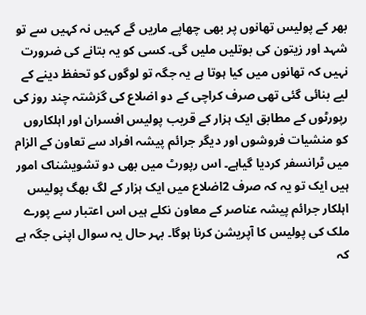بھر کے پولیس تھانوں پر بھی چھاپے ماریں گے کہیں نہ کہیں سے تو شہد اور زیتون کی بوتلیں ملیں گی۔ کسی کو یہ بتانے کی ضرورت نہیں کہ تھانوں میں کیا ہوتا ہے یہ جگہ تو لوگوں کو تحفظ دینے کے لیے بنائی گئی تھی صرف کراچی کے دو اضلاع کی گزشتہ چند روز کی رپورٹوں کے مطابق ایک ہزار کے قریب پولیس افسران اور اہلکاروں کو منشیات فروشوں اور دیگر جرائم پیشہ افراد سے تعاون کے الزام میں ٹرانسفر کردیا گیاہے۔ اس رپورٹ میں بھی دو تشویشناک امور ہیں ایک تو یہ کہ صرف 2اضلاع میں ایک ہزار کے لگ بھگ پولیس اہلکار جرائم پیشہ عناصر کے معاون نکلے ہیں اس اعتبار سے پورے ملک کی پولیس کا آپریشن کرنا ہوگا۔ بہر حال یہ سوال اپنی جگہ ہے کہ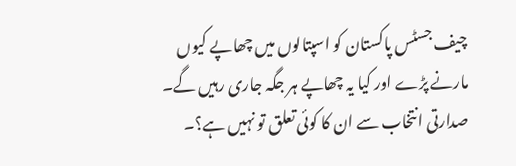چیف جسٹس پاکستان کو اسپتالوں میں چھاپے کیوں مارنے پڑے اور کیا یہ چھاپے ہر جگہ جاری رہیں گے۔ صدارتی انتخاب سے ان کا کوئی تعلق تو نہیں ہے؟۔